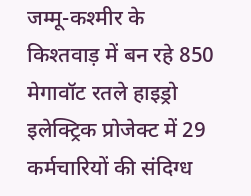जम्मू-कश्मीर के किश्तवाड़ में बन रहे 850 मेगावॉट रतले हाइड्रो इलेक्ट्रिक प्रोजेक्ट में 29 कर्मचारियों की संदिग्ध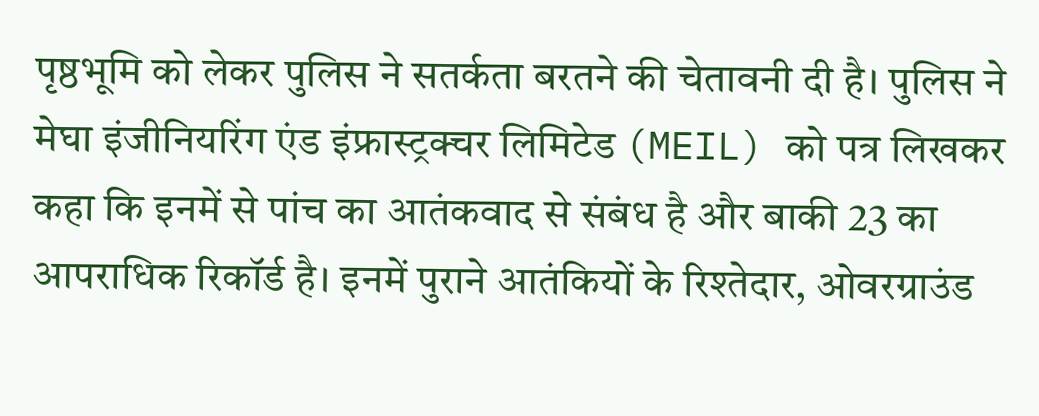पृष्ठभूमि को लेकर पुलिस ने सतर्कता बरतने की चेतावनी दी है। पुलिस ने मेघा इंजीनियरिंग एंड इंफ्रास्ट्रक्चर लिमिटेड (MEIL) को पत्र लिखकर कहा कि इनमें से पांच का आतंकवाद से संबंध है और बाकी 23 का आपराधिक रिकॉर्ड है। इनमें पुराने आतंकियों के रिश्तेदार, ओवरग्राउंड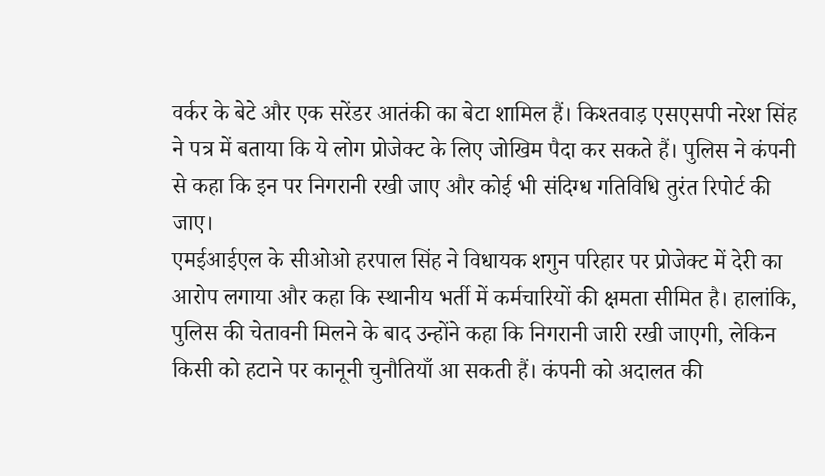वर्कर के बेटे और एक सरेंडर आतंकी का बेटा शामिल हैं। किश्तवाड़ एसएसपी नरेश सिंह ने पत्र में बताया कि ये लोग प्रोजेक्ट के लिए जोखिम पैदा कर सकते हैं। पुलिस ने कंपनी से कहा कि इन पर निगरानी रखी जाए और कोई भी संदिग्ध गतिविधि तुरंत रिपोर्ट की जाए।
एमईआईएल के सीओओ हरपाल सिंह ने विधायक शगुन परिहार पर प्रोजेक्ट में देरी का आरोप लगाया और कहा कि स्थानीय भर्ती में कर्मचारियों की क्षमता सीमित है। हालांकि, पुलिस की चेतावनी मिलने के बाद उन्होंने कहा कि निगरानी जारी रखी जाएगी, लेकिन किसी को हटाने पर कानूनी चुनौतियाँ आ सकती हैं। कंपनी को अदालत की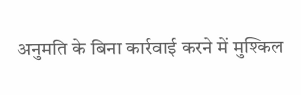अनुमति के बिना कार्रवाई करने में मुश्किल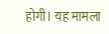होगी। यह मामला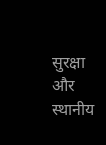सुरक्षा और स्थानीय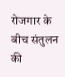रोजगार के बीच संतुलन की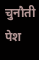चुनौती पेश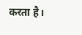करता है।